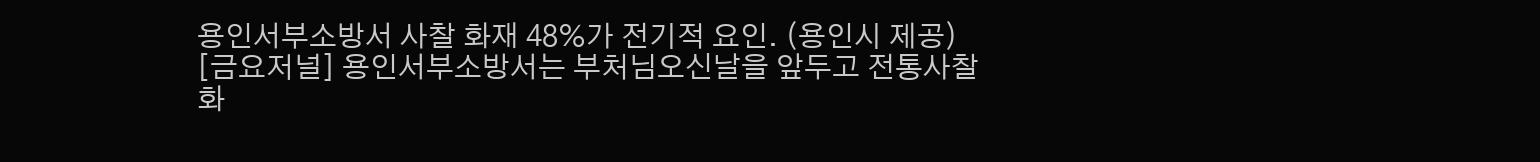용인서부소방서 사찰 화재 48%가 전기적 요인. (용인시 제공)
[금요저널] 용인서부소방서는 부처님오신날을 앞두고 전통사찰 화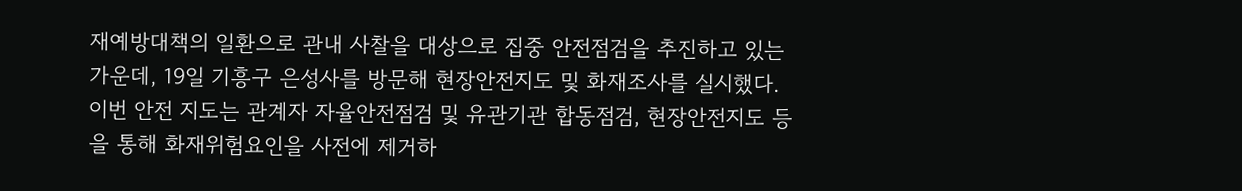재예방대책의 일환으로 관내 사찰을 대상으로 집중 안전점검을 추진하고 있는 가운데, 19일 기흥구 은성사를 방문해 현장안전지도 및 화재조사를 실시했다.
이번 안전 지도는 관계자 자율안전점검 및 유관기관 합동점검, 현장안전지도 등을 통해 화재위험요인을 사전에 제거하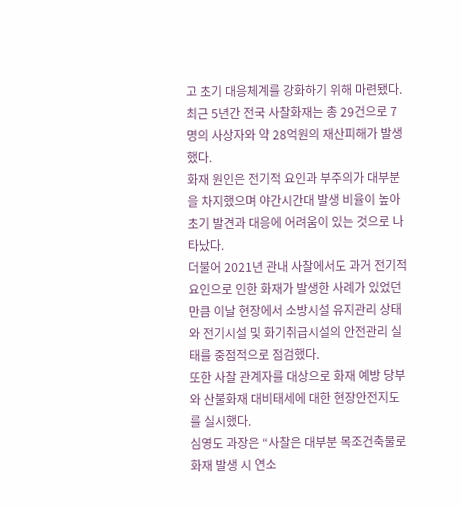고 초기 대응체계를 강화하기 위해 마련됐다.
최근 5년간 전국 사찰화재는 총 29건으로 7명의 사상자와 약 28억원의 재산피해가 발생했다.
화재 원인은 전기적 요인과 부주의가 대부분을 차지했으며 야간시간대 발생 비율이 높아 초기 발견과 대응에 어려움이 있는 것으로 나타났다.
더불어 2021년 관내 사찰에서도 과거 전기적 요인으로 인한 화재가 발생한 사례가 있었던 만큼 이날 현장에서 소방시설 유지관리 상태와 전기시설 및 화기취급시설의 안전관리 실태를 중점적으로 점검했다.
또한 사찰 관계자를 대상으로 화재 예방 당부와 산불화재 대비태세에 대한 현장안전지도를 실시했다.
심영도 과장은 “사찰은 대부분 목조건축물로 화재 발생 시 연소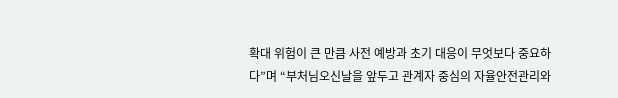확대 위험이 큰 만큼 사전 예방과 초기 대응이 무엇보다 중요하다”며 “부처님오신날을 앞두고 관계자 중심의 자율안전관리와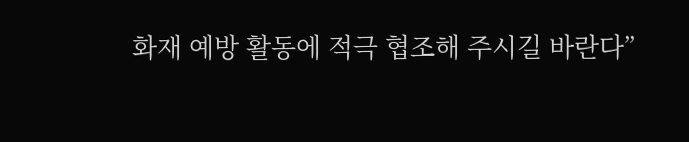화재 예방 활동에 적극 협조해 주시길 바란다”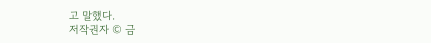고 말했다.
저작권자 © 금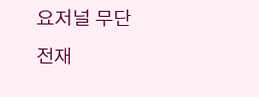요저널 무단전재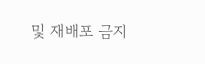및 재배포 금지